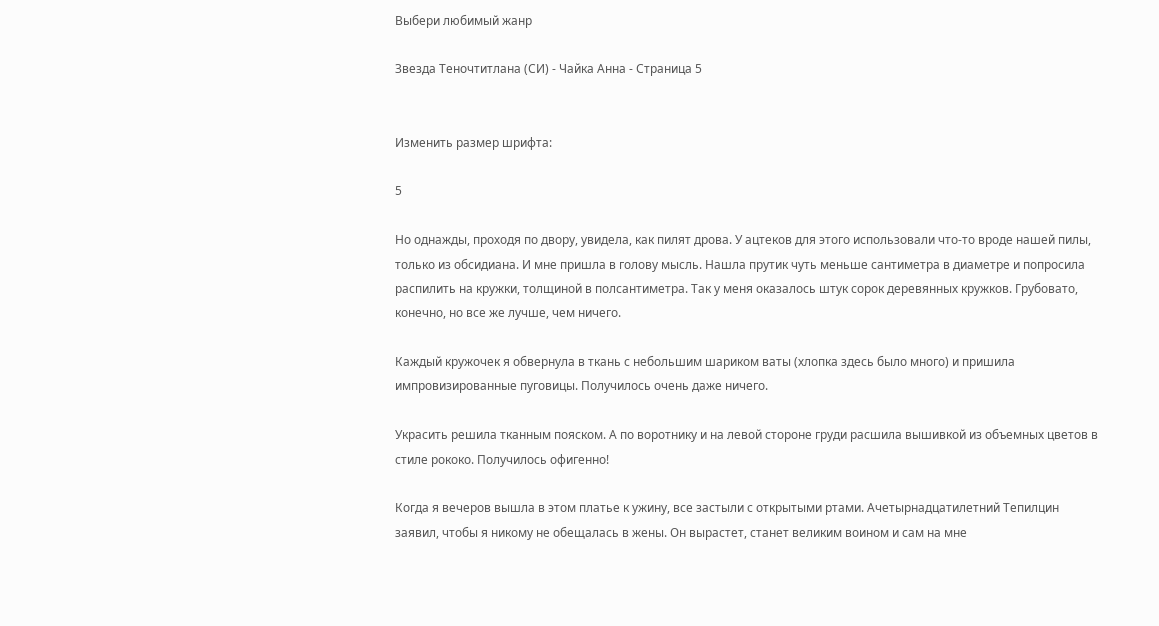Выбери любимый жанр

Звезда Теночтитлана (СИ) - Чайка Анна - Страница 5


Изменить размер шрифта:

5

Но однажды, проходя по двору, увидела, как пилят дрова. У ацтеков для этого использовали что-то вроде нашей пилы, только из обсидиана. И мне пришла в голову мысль. Нашла прутик чуть меньше сантиметра в диаметре и попросила распилить на кружки, толщиной в полсантиметра. Так у меня оказалось штук сорок деревянных кружков. Грубовато, конечно, но все же лучше, чем ничего.

Каждый кружочек я обвернула в ткань с небольшим шариком ваты (хлопка здесь было много) и пришила импровизированные пуговицы. Получилось очень даже ничего.

Украсить решила тканным пояском. А по воротнику и на левой стороне груди расшила вышивкой из объемных цветов в стиле рококо. Получилось офигенно!

Когда я вечеров вышла в этом платье к ужину, все застыли с открытыми ртами. Ачетырнадцатилетний Тепилцин заявил, чтобы я никому не обещалась в жены. Он вырастет, станет великим воином и сам на мне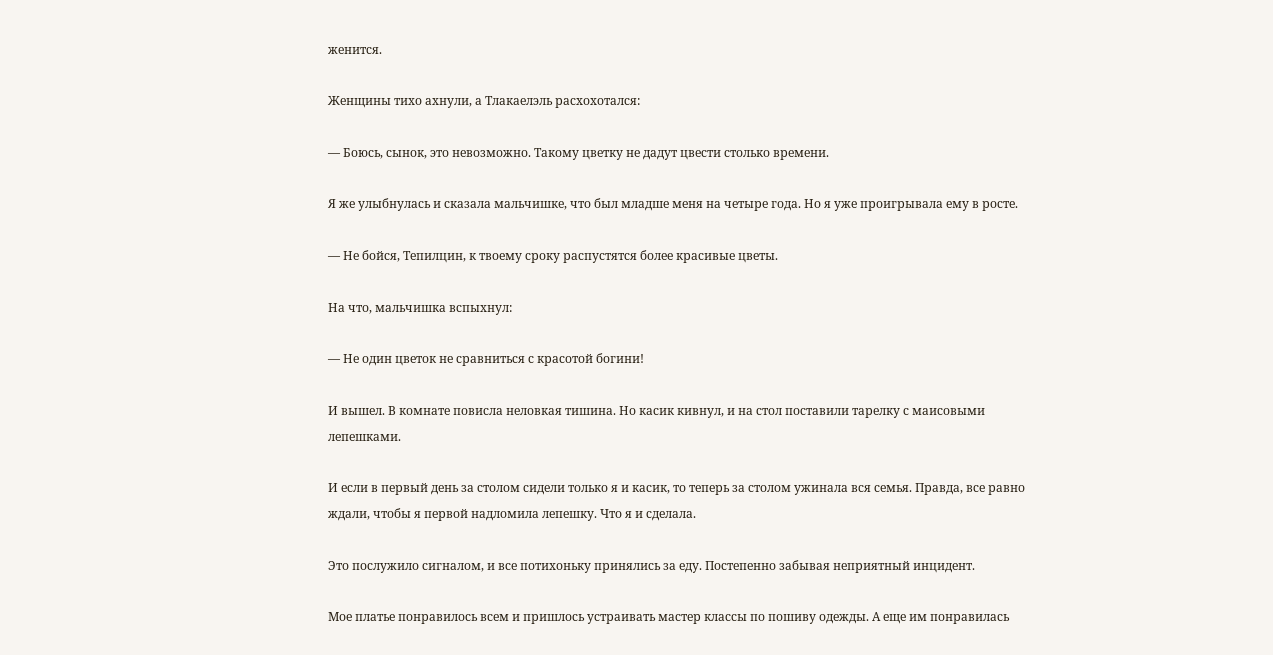женится.

Женщины тихо ахнули, а Тлакаелэль расхохотался:

— Боюсь, сынок, это невозможно. Такому цветку не дадут цвести столько времени.

Я же улыбнулась и сказала мальчишке, что был младше меня на четыре года. Но я уже проигрывала ему в росте.

— Не бойся, Тепилцин, к твоему сроку распустятся более красивые цветы.

На что, мальчишка вспыхнул:

— Не один цветок не сравниться с красотой богини!

И вышел. В комнате повисла неловкая тишина. Но касик кивнул, и на стол поставили тарелку с маисовыми лепешками.

И если в первый день за столом сидели только я и касик, то теперь за столом ужинала вся семья. Правда, все равно ждали, чтобы я первой надломила лепешку. Что я и сделала.

Это послужило сигналом, и все потихоньку принялись за еду. Постепенно забывая неприятный инцидент.

Мое платье понравилось всем и пришлось устраивать мастер классы по пошиву одежды. А еще им понравилась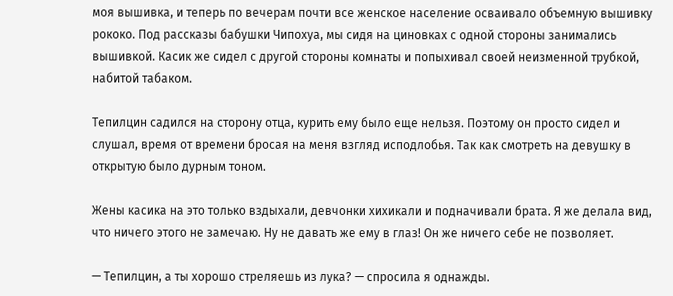моя вышивка, и теперь по вечерам почти все женское население осваивало объемную вышивку рококо. Под рассказы бабушки Чипохуа, мы сидя на циновках с одной стороны занимались вышивкой. Касик же сидел с другой стороны комнаты и попыхивал своей неизменной трубкой, набитой табаком.

Тепилцин садился на сторону отца, курить ему было еще нельзя. Поэтому он просто сидел и слушал, время от времени бросая на меня взгляд исподлобья. Так как смотреть на девушку в открытую было дурным тоном.

Жены касика на это только вздыхали, девчонки хихикали и подначивали брата. Я же делала вид, что ничего этого не замечаю. Ну не давать же ему в глаз! Он же ничего себе не позволяет.

— Тепилцин, а ты хорошо стреляешь из лука? — спросила я однажды.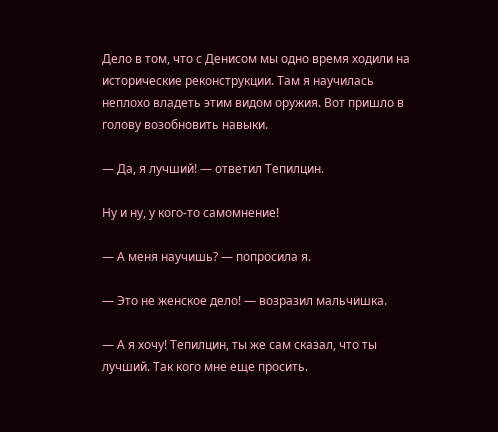Дело в том, что с Денисом мы одно время ходили на исторические реконструкции. Там я научилась неплохо владеть этим видом оружия. Вот пришло в голову возобновить навыки.

— Да, я лучший! — ответил Тепилцин.

Ну и ну, у кого-то самомнение!

— А меня научишь? — попросила я.

— Это не женское дело! — возразил мальчишка.

— А я хочу! Тепилцин, ты же сам сказал, что ты лучший. Так кого мне еще просить.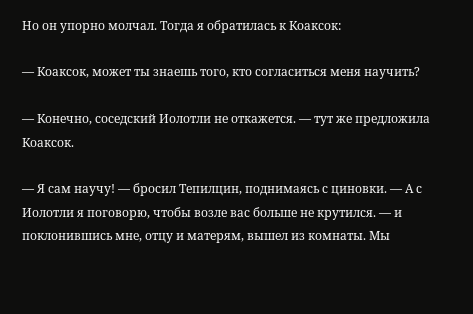Но он упорно молчал. Тогда я обратилась к Коаксок:

— Коаксок, может ты знаешь того, кто согласиться меня научить?

— Конечно, соседский Иолотли не откажется. — тут же предложила Коаксок.

— Я сам научу! — бросил Тепилцин, поднимаясь с циновки. — А с Иолотли я поговорю, чтобы возле вас больше не крутился. — и поклонившись мне, отцу и матерям, вышел из комнаты. Мы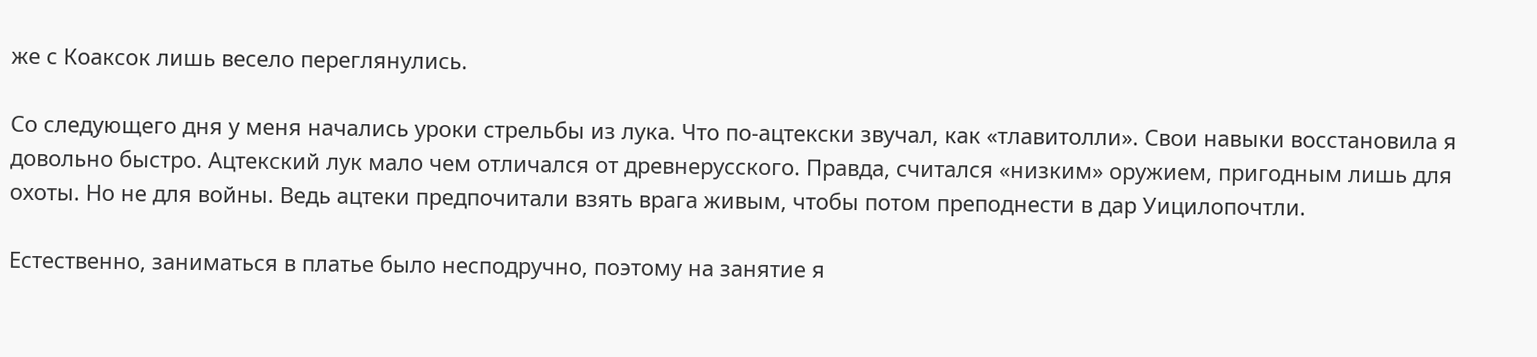же с Коаксок лишь весело переглянулись.

Со следующего дня у меня начались уроки стрельбы из лука. Что по-ацтекски звучал, как «тлавитолли». Свои навыки восстановила я довольно быстро. Ацтекский лук мало чем отличался от древнерусского. Правда, считался «низким» оружием, пригодным лишь для охоты. Но не для войны. Ведь ацтеки предпочитали взять врага живым, чтобы потом преподнести в дар Уицилопочтли.

Естественно, заниматься в платье было несподручно, поэтому на занятие я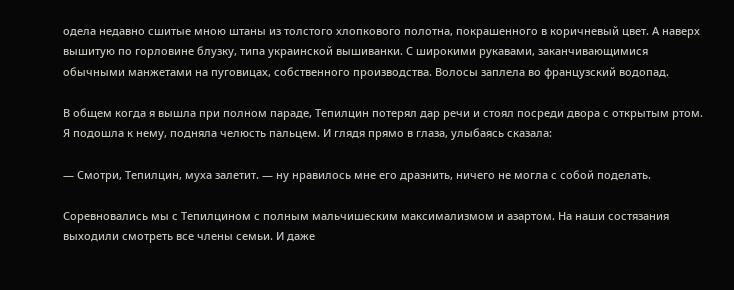одела недавно сшитые мною штаны из толстого хлопкового полотна, покрашенного в коричневый цвет. А наверх вышитую по горловине блузку, типа украинской вышиванки. С широкими рукавами, заканчивающимися обычными манжетами на пуговицах, собственного производства. Волосы заплела во французский водопад.

В общем когда я вышла при полном параде, Тепилцин потерял дар речи и стоял посреди двора с открытым ртом. Я подошла к нему, подняла челюсть пальцем. И глядя прямо в глаза, улыбаясь сказала:

— Смотри, Тепилцин, муха залетит. — ну нравилось мне его дразнить, ничего не могла с собой поделать.

Соревновались мы с Тепилцином с полным мальчишеским максимализмом и азартом. На наши состязания выходили смотреть все члены семьи. И даже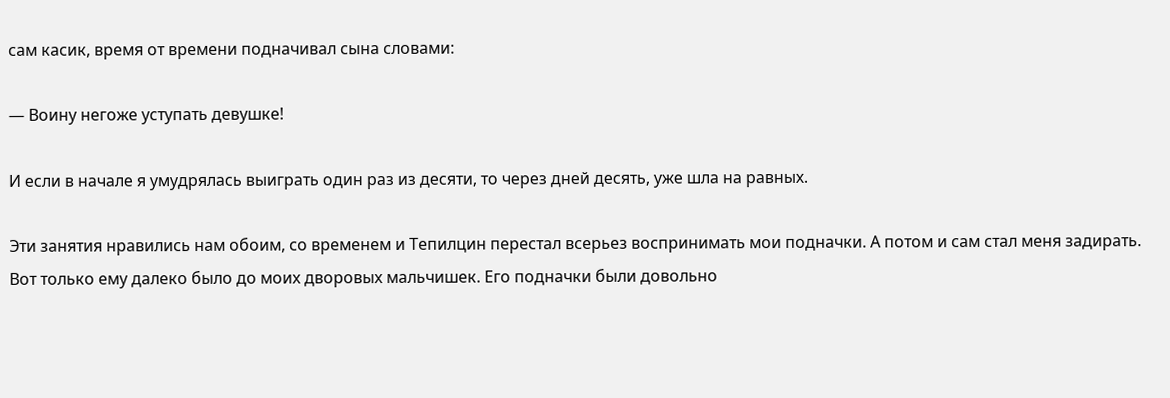сам касик, время от времени подначивал сына словами:

— Воину негоже уступать девушке!

И если в начале я умудрялась выиграть один раз из десяти, то через дней десять, уже шла на равных.

Эти занятия нравились нам обоим, со временем и Тепилцин перестал всерьез воспринимать мои подначки. А потом и сам стал меня задирать. Вот только ему далеко было до моих дворовых мальчишек. Его подначки были довольно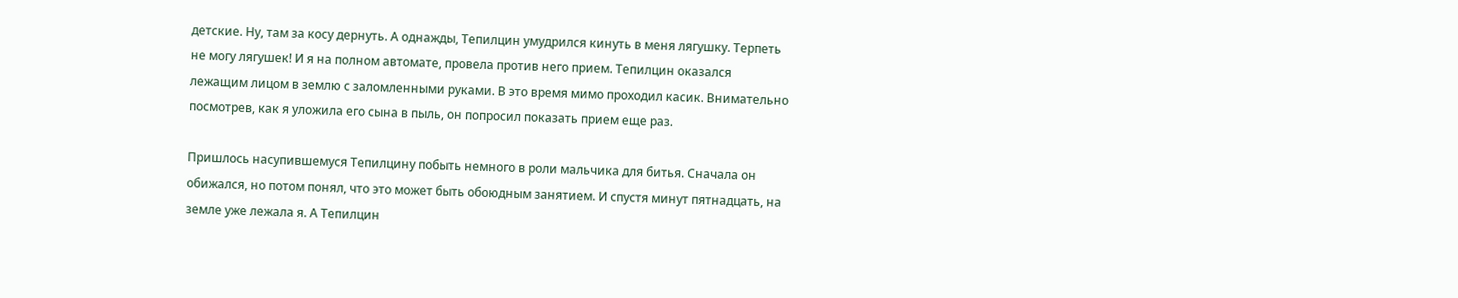детские. Ну, там за косу дернуть. А однажды, Тепилцин умудрился кинуть в меня лягушку. Терпеть не могу лягушек! И я на полном автомате, провела против него прием. Тепилцин оказался лежащим лицом в землю с заломленными руками. В это время мимо проходил касик. Внимательно посмотрев, как я уложила его сына в пыль, он попросил показать прием еще раз.

Пришлось насупившемуся Тепилцину побыть немного в роли мальчика для битья. Сначала он обижался, но потом понял, что это может быть обоюдным занятием. И спустя минут пятнадцать, на земле уже лежала я. А Тепилцин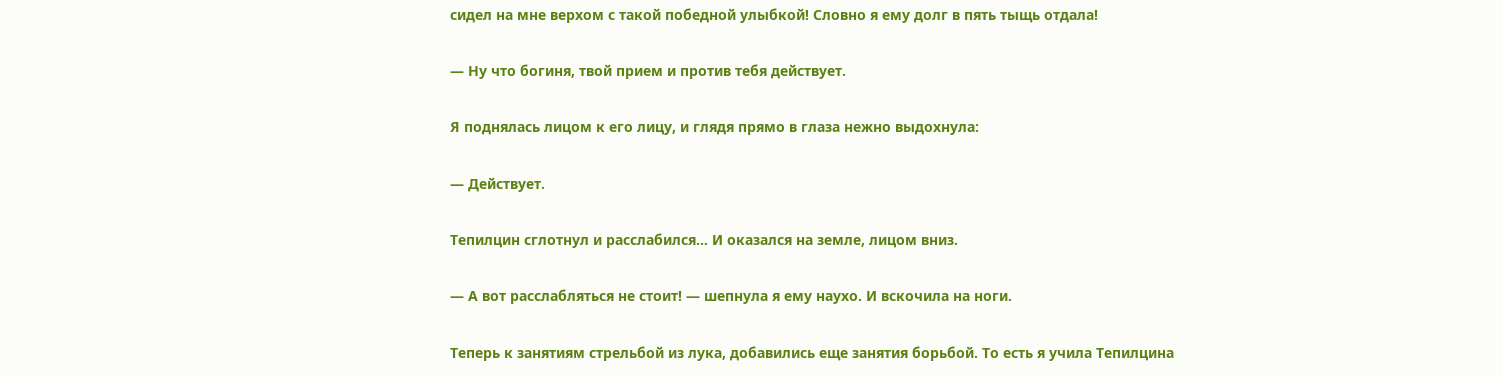сидел на мне верхом с такой победной улыбкой! Словно я ему долг в пять тыщь отдала!

— Ну что богиня, твой прием и против тебя действует.

Я поднялась лицом к его лицу, и глядя прямо в глаза нежно выдохнула:

— Действует.

Тепилцин сглотнул и расслабился… И оказался на земле, лицом вниз.

— А вот расслабляться не стоит! — шепнула я ему наухо. И вскочила на ноги.

Теперь к занятиям стрельбой из лука, добавились еще занятия борьбой. То есть я учила Тепилцина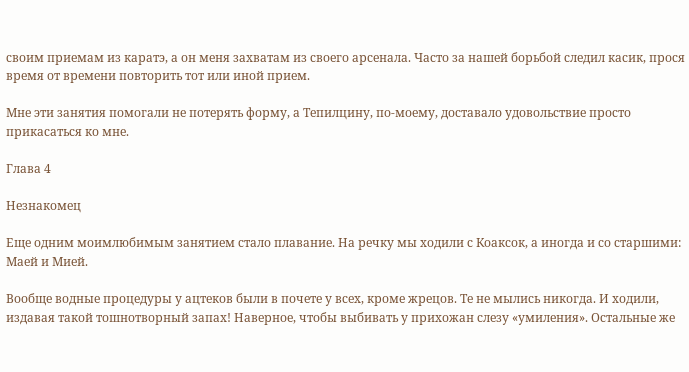своим приемам из каратэ, а он меня захватам из своего арсенала. Часто за нашей борьбой следил касик, прося время от времени повторить тот или иной прием.

Мне эти занятия помогали не потерять форму, а Тепилцину, по-моему, доставало удовольствие просто прикасаться ко мне.

Глава 4

Незнакомец

Еще одним моимлюбимым занятием стало плавание. На речку мы ходили с Коаксок, а иногда и со старшими: Маей и Мией.

Вообще водные процедуры у ацтеков были в почете у всех, кроме жрецов. Те не мылись никогда. И ходили, издавая такой тошнотворный запах! Наверное, чтобы выбивать у прихожан слезу «умиления». Остальные же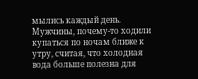мылись каждый день. Мужчины, почему-то ходили купаться по ночам ближе к утру, считая, что холодная вода больше полезна для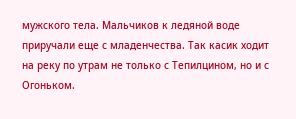мужского тела. Мальчиков к ледяной воде приручали еще с младенчества. Так касик ходит на реку по утрам не только с Тепилцином, но и с Огоньком.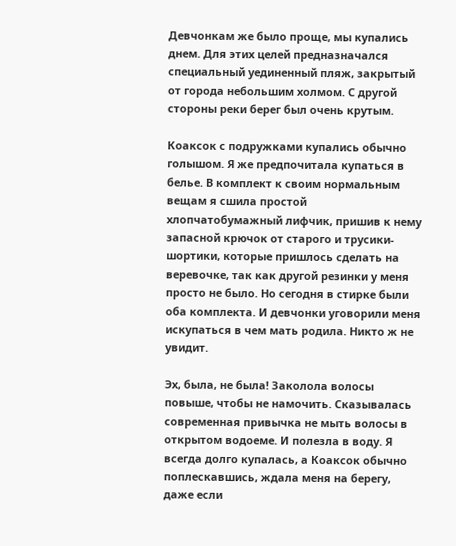Девчонкам же было проще, мы купались днем. Для этих целей предназначался специальный уединенный пляж, закрытый от города небольшим холмом. С другой стороны реки берег был очень крутым.

Коаксок с подружками купались обычно голышом. Я же предпочитала купаться в белье. В комплект к своим нормальным вещам я сшила простой хлопчатобумажный лифчик, пришив к нему запасной крючок от старого и трусики-шортики, которые пришлось сделать на веревочке, так как другой резинки у меня просто не было. Но сегодня в стирке были оба комплекта. И девчонки уговорили меня искупаться в чем мать родила. Никто ж не увидит.

Эх, была, не была! Заколола волосы повыше, чтобы не намочить. Сказывалась современная привычка не мыть волосы в открытом водоеме. И полезла в воду. Я всегда долго купалась, а Коаксок обычно поплескавшись, ждала меня на берегу, даже если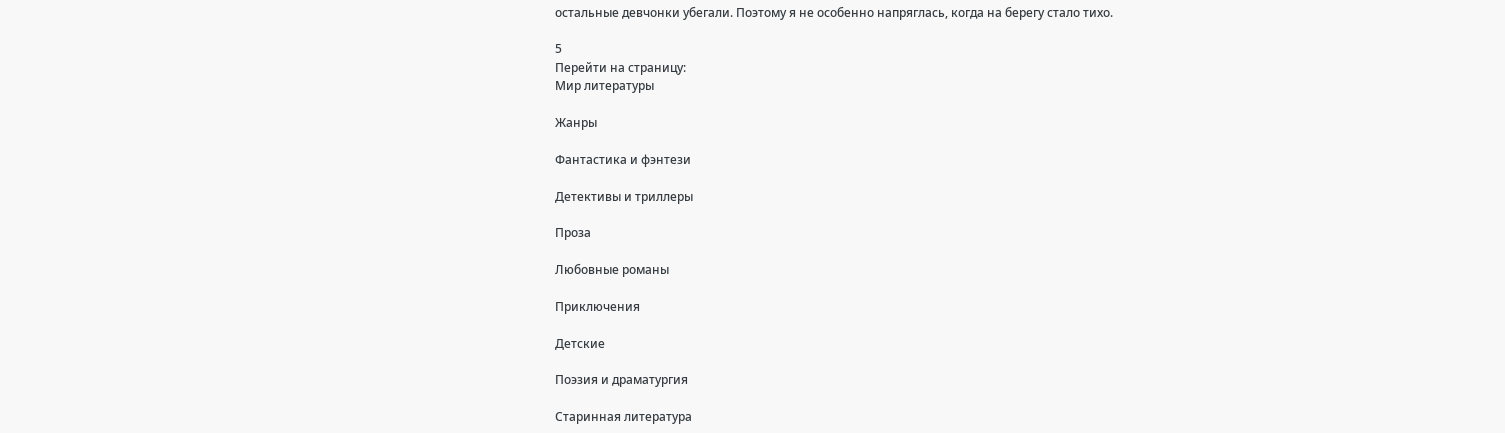остальные девчонки убегали. Поэтому я не особенно напряглась, когда на берегу стало тихо.

5
Перейти на страницу:
Мир литературы

Жанры

Фантастика и фэнтези

Детективы и триллеры

Проза

Любовные романы

Приключения

Детские

Поэзия и драматургия

Старинная литература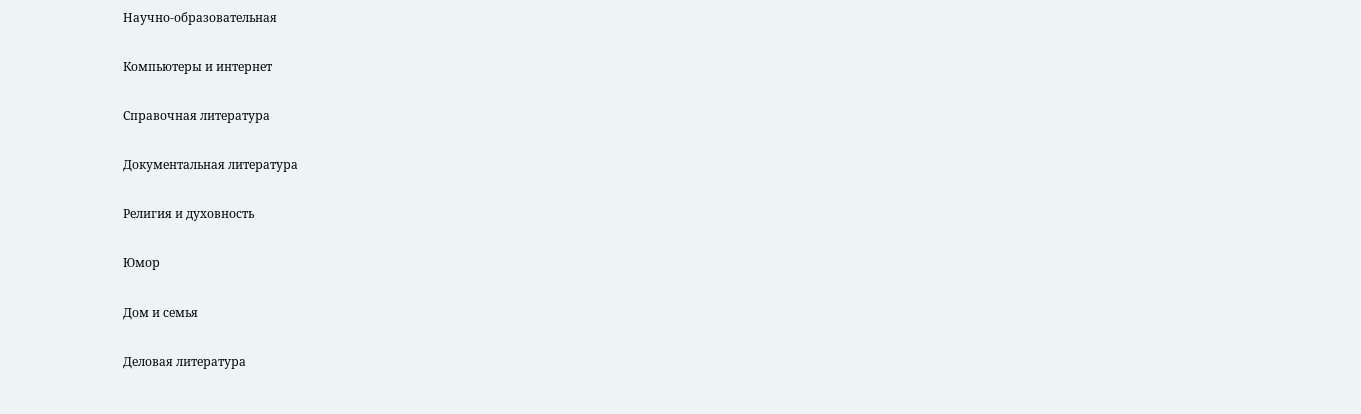Научно-образовательная

Компьютеры и интернет

Справочная литература

Документальная литература

Религия и духовность

Юмор

Дом и семья

Деловая литература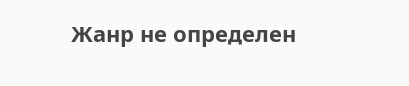Жанр не определен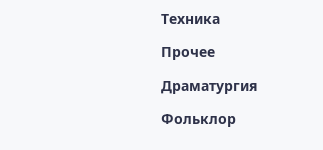Техника

Прочее

Драматургия

Фольклор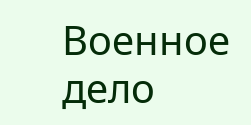Военное дело